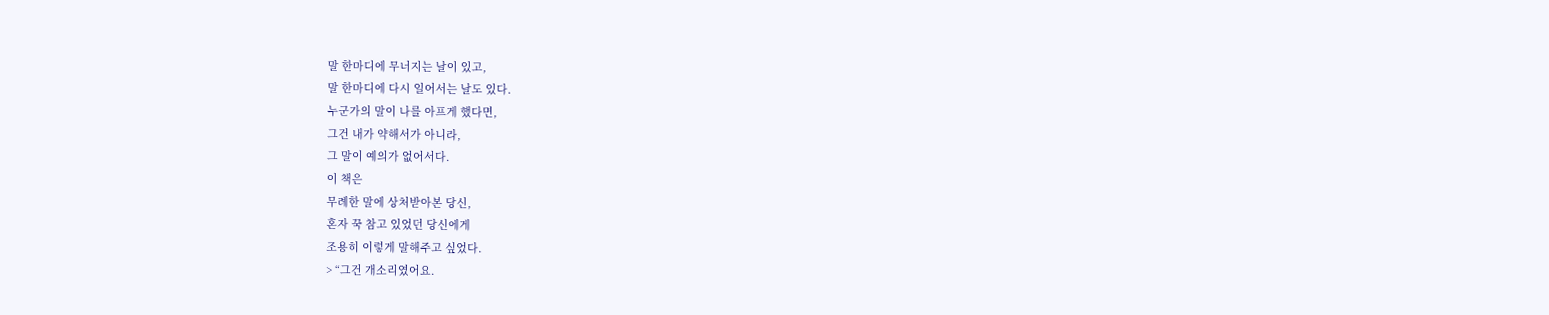말 한마디에 무너지는 날이 있고,
말 한마디에 다시 일어서는 날도 있다.
누군가의 말이 나를 아프게 했다면,
그건 내가 약해서가 아니라,
그 말이 예의가 없어서다.
이 책은
무례한 말에 상처받아본 당신,
혼자 꾹 참고 있었던 당신에게
조용히 이렇게 말해주고 싶었다.
> “그건 개소리였어요.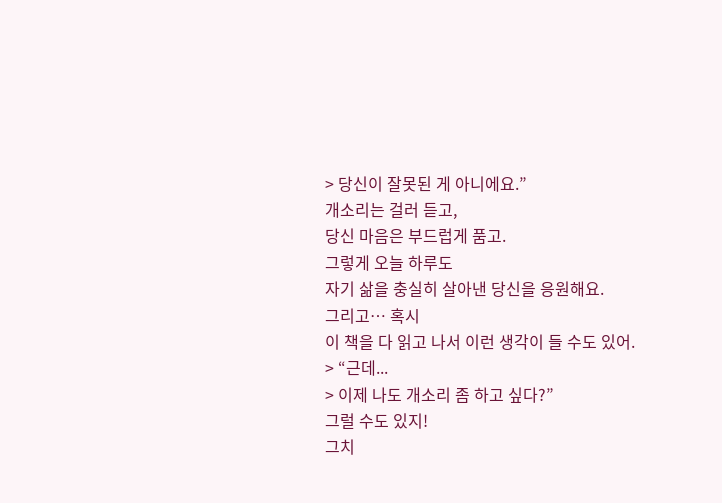> 당신이 잘못된 게 아니에요.”
개소리는 걸러 듣고,
당신 마음은 부드럽게 품고.
그렇게 오늘 하루도
자기 삶을 충실히 살아낸 당신을 응원해요.
그리고… 혹시
이 책을 다 읽고 나서 이런 생각이 들 수도 있어.
> “근데...
> 이제 나도 개소리 좀 하고 싶다?”
그럴 수도 있지!
그치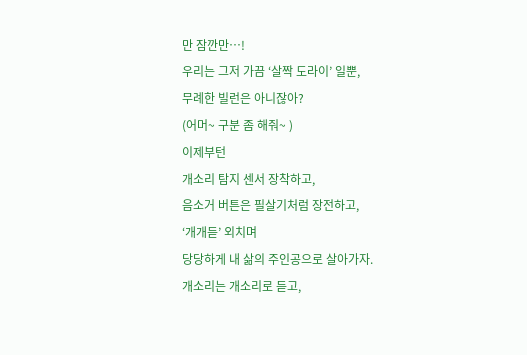만 잠깐만…!
우리는 그저 가끔 ‘살짝 도라이’ 일뿐,
무례한 빌런은 아니잖아?
(어머~ 구분 좀 해줘~ )
이제부턴
개소리 탐지 센서 장착하고,
음소거 버튼은 필살기처럼 장전하고,
‘개개듣’ 외치며
당당하게 내 삶의 주인공으로 살아가자.
개소리는 개소리로 듣고,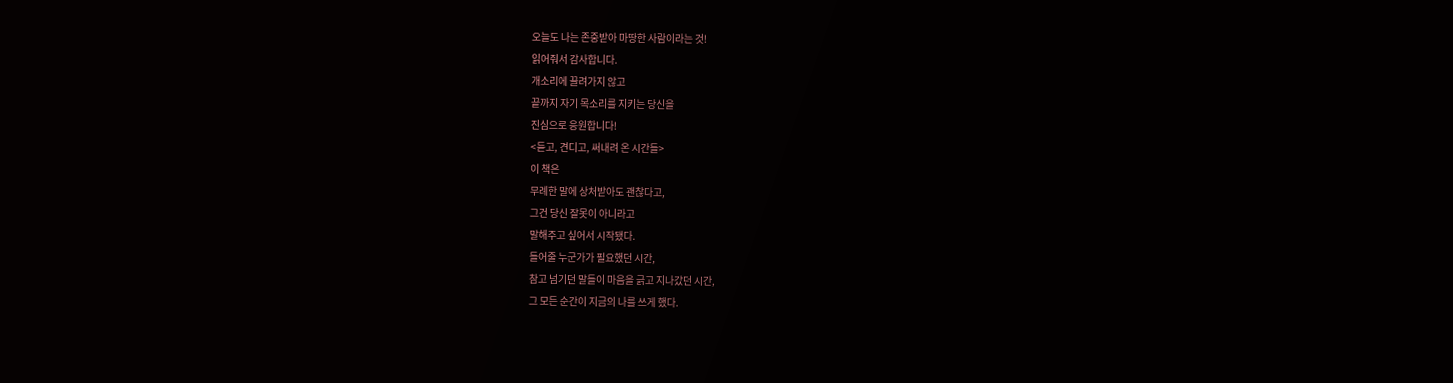오늘도 나는 존중받아 마땅한 사람이라는 것!
읽어줘서 감사합니다.
개소리에 끌려가지 않고
끝까지 자기 목소리를 지키는 당신을
진심으로 응원합니다!
<듣고, 견디고, 써내려 온 시간들>
이 책은
무례한 말에 상처받아도 괜찮다고,
그건 당신 잘못이 아니라고
말해주고 싶어서 시작됐다.
들어줄 누군가가 필요했던 시간,
참고 넘기던 말들이 마음을 긁고 지나갔던 시간,
그 모든 순간이 지금의 나를 쓰게 했다.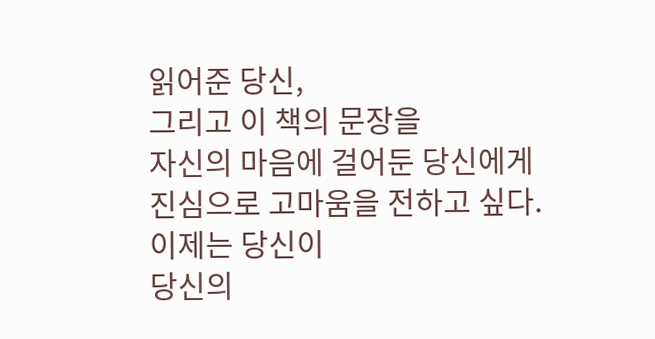읽어준 당신,
그리고 이 책의 문장을
자신의 마음에 걸어둔 당신에게
진심으로 고마움을 전하고 싶다.
이제는 당신이
당신의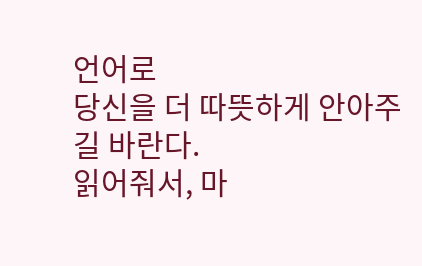언어로
당신을 더 따뜻하게 안아주길 바란다.
읽어줘서, 마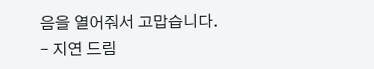음을 열어줘서 고맙습니다.
– 지연 드림